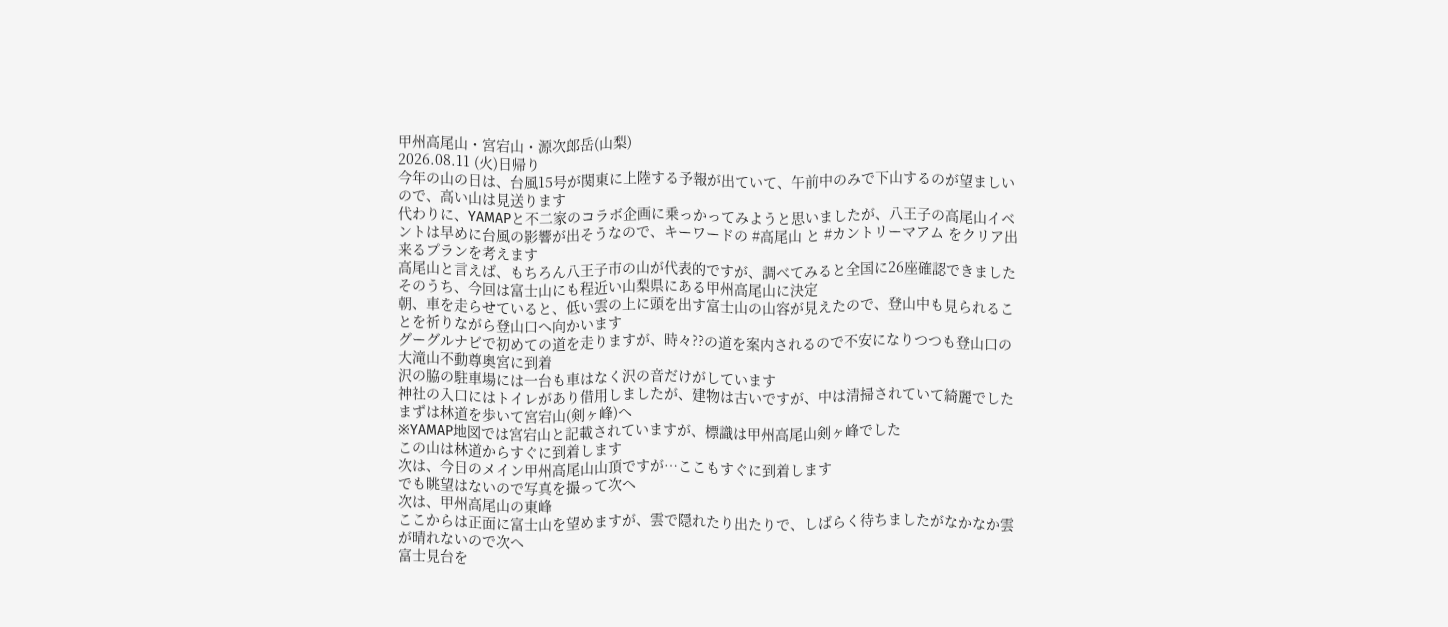甲州高尾山・宮宕山・源次郎岳(山梨)
2026.08.11 (火)日帰り
今年の山の日は、台風15号が関東に上陸する予報が出ていて、午前中のみで下山するのが望ましいので、高い山は見送ります
代わりに、YAMAPと不二家のコラボ企画に乗っかってみようと思いましたが、八王子の高尾山イベントは早めに台風の影響が出そうなので、キーワードの #高尾山 と #カントリーマアム をクリア出来るプランを考えます
高尾山と言えば、もちろん八王子市の山が代表的ですが、調べてみると全国に26座確認できました
そのうち、今回は富士山にも程近い山梨県にある甲州高尾山に決定
朝、車を走らせていると、低い雲の上に頭を出す富士山の山容が見えたので、登山中も見られることを祈りながら登山口へ向かいます
グーグルナビで初めての道を走りますが、時々??の道を案内されるので不安になりつつも登山口の大滝山不動尊奥宮に到着
沢の脇の駐車場には一台も車はなく沢の音だけがしています
神社の入口にはトイレがあり借用しましたが、建物は古いですが、中は清掃されていて綺麗でした
まずは林道を歩いて宮宕山(剣ヶ峰)へ
※YAMAP地図では宮宕山と記載されていますが、標識は甲州高尾山剣ヶ峰でした
この山は林道からすぐに到着します
次は、今日のメイン甲州高尾山山頂ですが…ここもすぐに到着します
でも眺望はないので写真を撮って次へ
次は、甲州高尾山の東峰
ここからは正面に富士山を望めますが、雲で隠れたり出たりで、しばらく待ちましたがなかなか雲が晴れないので次へ
富士見台を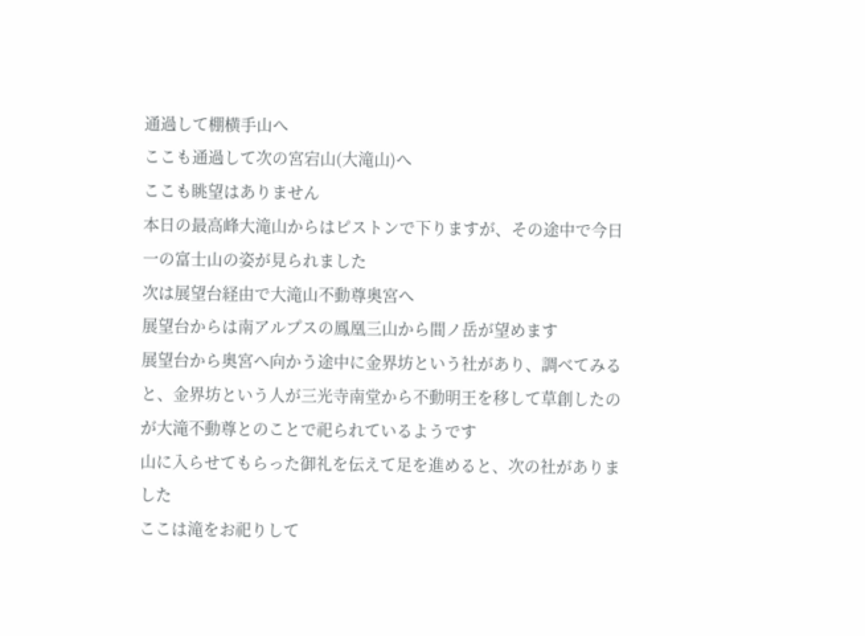通過して棚横手山へ
ここも通過して次の宮宕山(大滝山)へ
ここも眺望はありません
本日の最高峰大滝山からはピストンで下りますが、その途中で今日一の富士山の姿が見られました
次は展望台経由で大滝山不動尊奥宮へ
展望台からは南アルプスの鳳凰三山から間ノ岳が望めます
展望台から奥宮へ向かう途中に金界坊という社があり、調べてみると、金界坊という人が三光寺南堂から不動明王を移して草創したのが大滝不動尊とのことで祀られているようです
山に入らせてもらった御礼を伝えて足を進めると、次の社がありました
ここは滝をお祀りして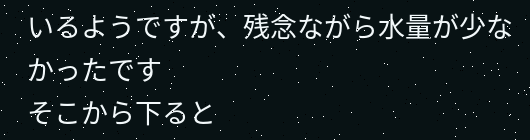いるようですが、残念ながら水量が少なかったです
そこから下ると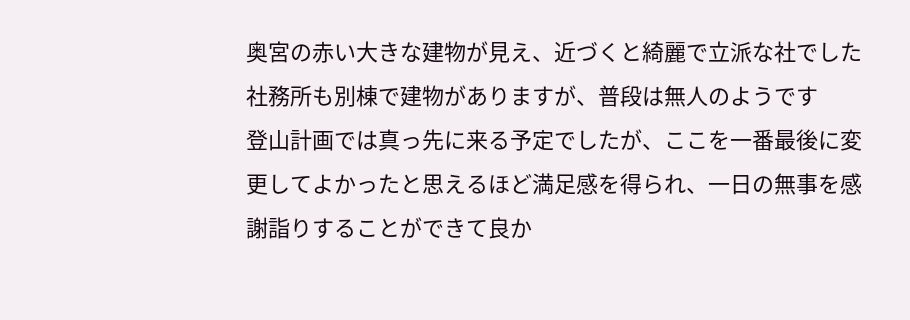奥宮の赤い大きな建物が見え、近づくと綺麗で立派な社でした
社務所も別棟で建物がありますが、普段は無人のようです
登山計画では真っ先に来る予定でしたが、ここを一番最後に変更してよかったと思えるほど満足感を得られ、一日の無事を感謝詣りすることができて良か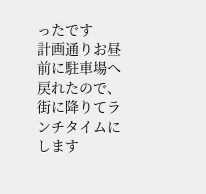ったです
計画通りお昼前に駐車場へ戻れたので、街に降りてランチタイムにします